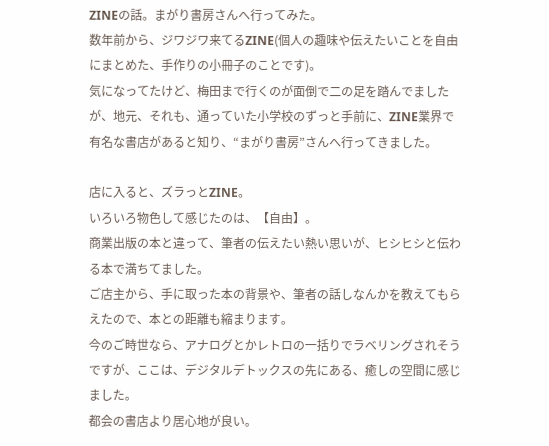ZINEの話。まがり書房さんへ行ってみた。
数年前から、ジワジワ来てるZINE(個人の趣味や伝えたいことを自由にまとめた、手作りの小冊子のことです)。
気になってたけど、梅田まで行くのが面倒で二の足を踏んでましたが、地元、それも、通っていた小学校のずっと手前に、ZINE業界で有名な書店があると知り、“まがり書房”さんへ行ってきました。

店に入ると、ズラっとZINE。
いろいろ物色して感じたのは、【自由】。
商業出版の本と違って、筆者の伝えたい熱い思いが、ヒシヒシと伝わる本で満ちてました。
ご店主から、手に取った本の背景や、筆者の話しなんかを教えてもらえたので、本との距離も縮まります。
今のご時世なら、アナログとかレトロの一括りでラベリングされそうですが、ここは、デジタルデトックスの先にある、癒しの空間に感じました。
都会の書店より居心地が良い。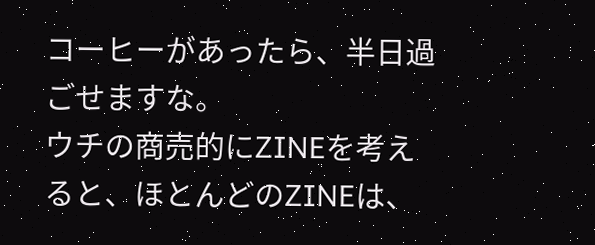コーヒーがあったら、半日過ごせますな。
ウチの商売的にZINEを考えると、ほとんどのZINEは、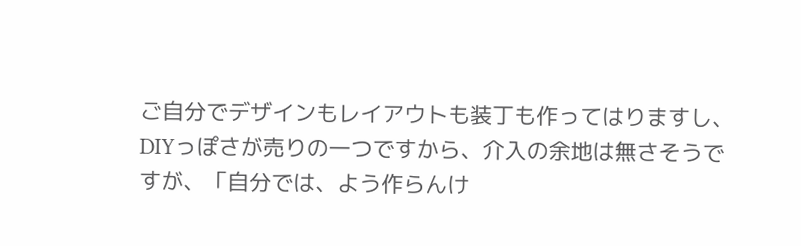ご自分でデザインもレイアウトも装丁も作ってはりますし、DIYっぽさが売りの一つですから、介入の余地は無さそうですが、「自分では、よう作らんけ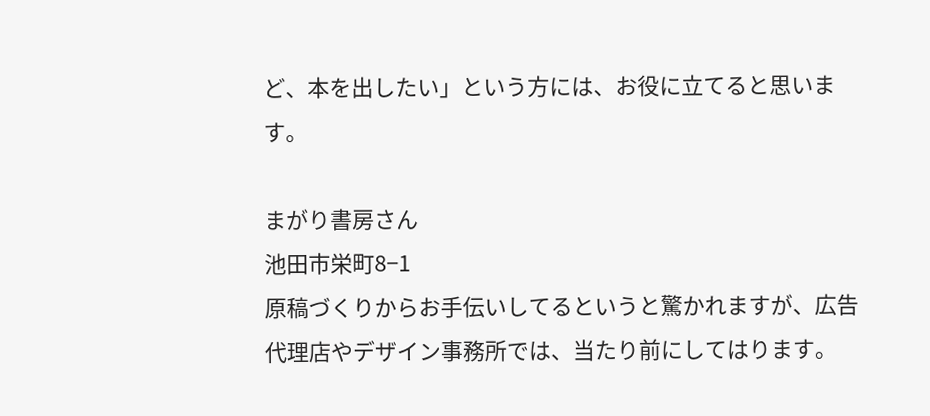ど、本を出したい」という方には、お役に立てると思います。

まがり書房さん
池田市栄町8−1
原稿づくりからお手伝いしてるというと驚かれますが、広告代理店やデザイン事務所では、当たり前にしてはります。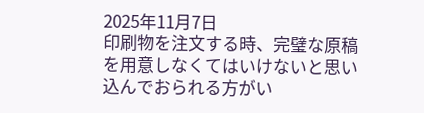2025年11月7日
印刷物を注文する時、完璧な原稿を用意しなくてはいけないと思い込んでおられる方がい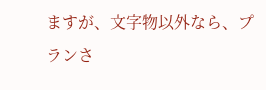ますが、文字物以外なら、プランさ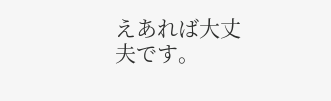えあれば大丈夫です。